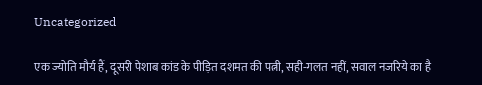Uncategorized

एक ज्योति मौर्य हैं, दूसरी पेशाब कांड के पीड़ित दशमत की पत्नी, सही-गलत नहीं, सवाल नजरिये का है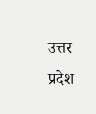उत्तर प्रदेश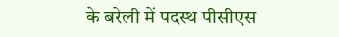के बरेली में पदस्थ पीसीएस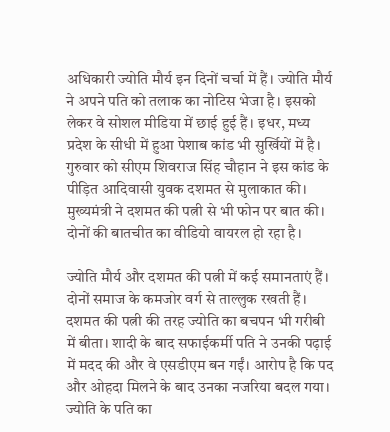अधिकारी ज्योति मौर्य इन दिनों चर्चा में हैं। ज्योति मौर्य ने अपने पति को तलाक का नोटिस भेजा है। इसको लेकर वे सोशल मीडिया में छाई हुई हैं। इधर, मध्य प्रदेश के सीधी में हुआ पेशाब कांड भी सुर्खियों में है। गुरुवार को सीएम शिवराज सिंह चौहान ने इस कांड के पीड़ित आदिवासी युवक दशमत से मुलाकात की। मुख्यमंत्री ने दशमत की पत्नी से भी फोन पर बात की। दोनों की बातचीत का वीडियो वायरल हो रहा है।

ज्योति मौर्य और दशमत की पत्नी में कई समानताएं हैं। दोनों समाज के कमजोर वर्ग से ताल्लुक रखती हैं। दशमत की पत्नी की तरह ज्योति का बचपन भी गरीबी में बीता। शादी के बाद सफाईकर्मी पति ने उनकी पढ़ाई में मदद की और वे एसडीएम बन गईं। आरोप है कि पद और ओहदा मिलने के बाद उनका नजरिया बदल गया। ज्योति के पति का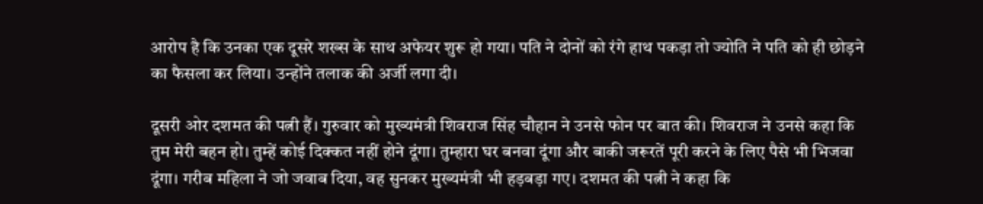आरोप है कि उनका एक दूसरे शख्स के साथ अफेयर शुरू हो गया। पति ने दोनों को रंगे हाथ पकड़ा तो ज्योति ने पति को ही छोड़ने का फैसला कर लिया। उन्होंने तलाक की अर्जी लगा दी।

दूसरी ओर दशमत की पत्नी हैं। गुरुवार को मुख्यमंत्री शिवराज सिंह चौहान ने उनसे फोन पर बात की। शिवराज ने उनसे कहा कि तुम मेरी बहन हो। तुम्हें कोई दिक्कत नहीं होने दूंगा। तुम्हारा घर बनवा दूंगा और बाकी जरूरतें पूरी करने के लिए पैसे भी भिजवा दूंगा। गरीब महिला ने जो जवाब दिया, वह सुनकर मुख्यमंत्री भी हड़बड़ा गए। दशमत की पत्नी ने कहा कि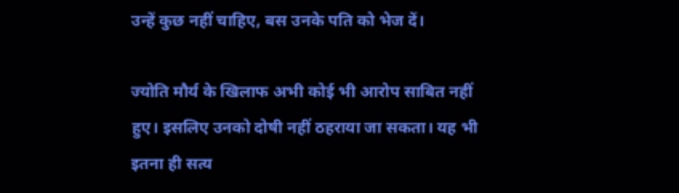उन्हें कुछ नहीं चाहिए, बस उनके पति को भेज दें।

ज्योति मौर्य के खिलाफ अभी कोई भी आरोप साबित नहीं हुए। इसलिए उनको दोषी नहीं ठहराया जा सकता। यह भी इतना ही सत्य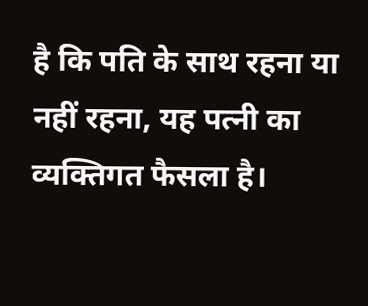है कि पति के साथ रहना या नहीं रहना, यह पत्नी का व्यक्तिगत फैसला है।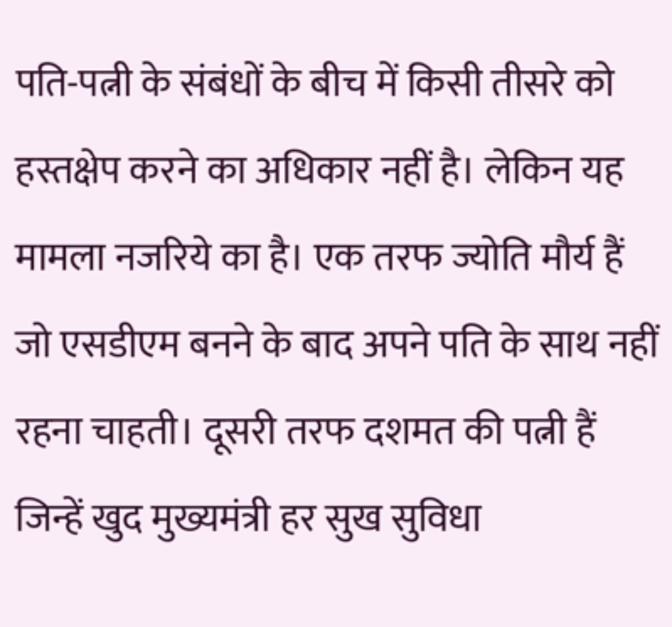पति-पत्नी के संबंधों के बीच में किसी तीसरे को हस्तक्षेप करने का अधिकार नहीं है। लेकिन यह मामला नजरिये का है। एक तरफ ज्योति मौर्य हैं जो एसडीएम बनने के बाद अपने पति के साथ नहीं रहना चाहती। दूसरी तरफ दशमत की पत्नी हैं जिन्हें खुद मुख्यमंत्री हर सुख सुविधा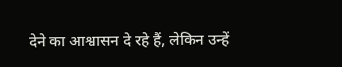देने का आश्वासन दे रहे हैं, लेकिन उन्हें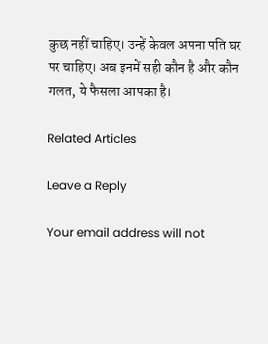कुछ नहीं चाहिए। उन्हें केवल अपना पति घर पर चाहिए। अब इनमें सही कौन है और कौन गलत, ये फैसला आपका है।

Related Articles

Leave a Reply

Your email address will not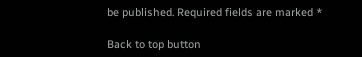be published. Required fields are marked *

Back to top button